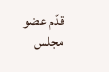قدّم عضو مجلس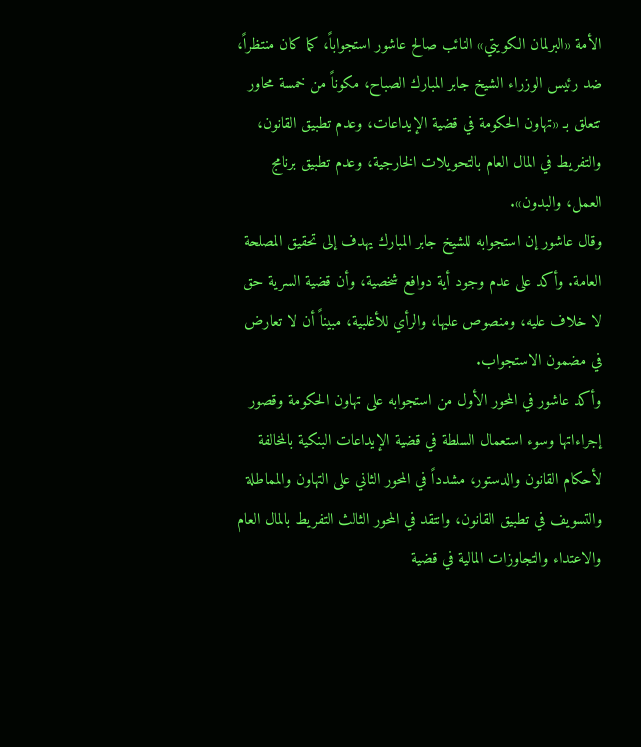الأمة «البرلمان الكويتي» النائب صالح عاشور استجواباً، كما كان منتظراً، ضد رئيس الوزراء الشيخ جابر المبارك الصباح، مكوناً من خمسة محاور تتعلق بـ «تهاون الحكومة في قضية الإيداعات، وعدم تطبيق القانون، والتفريط في المال العام بالتحويلات الخارجية، وعدم تطبيق برنامج العمل، والبدون».
وقال عاشور إن استجوابه للشيخ جابر المبارك يهدف إلى تحقيق المصلحة العامة. وأكد على عدم وجود أية دوافع شخصية، وأن قضية السرية حق لا خلاف عليه، ومنصوص عليها، والرأي للأغلبية، مبيناً أن لا تعارض في مضمون الاستجواب.
وأكد عاشور في المحور الأول من استجوابه على تهاون الحكومة وقصور إجراءاتها وسوء استعمال السلطة في قضية الإيداعات البنكية بالمخالفة لأحكام القانون والدستور، مشدداً في المحور الثاني على التهاون والمماطلة والتسويف في تطبيق القانون، وانتقد في المحور الثالث التفريط بالمال العام والاعتداء والتجاوزات المالية في قضية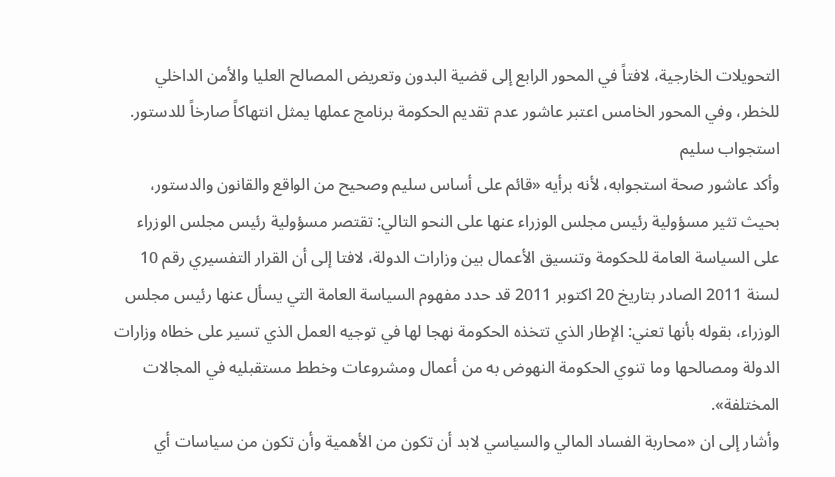التحويلات الخارجية، لافتاً في المحور الرابع إلى قضية البدون وتعريض المصالح العليا والأمن الداخلي للخطر، وفي المحور الخامس اعتبر عاشور عدم تقديم الحكومة برنامج عملها يمثل انتهاكاً صارخاً للدستور.
استجواب سليم
وأكد عاشور صحة استجوابه، لأنه برأيه «قائم على أساس سليم وصحيح من الواقع والقانون والدستور، بحيث تثير مسؤولية رئيس مجلس الوزراء عنها على النحو التالي: تقتصر مسؤولية رئيس مجلس الوزراء على السياسة العامة للحكومة وتنسيق الأعمال بين وزارات الدولة، لافتا إلى أن القرار التفسيري رقم 10 لسنة 2011 الصادر بتاريخ 20 اكتوبر 2011 قد حدد مفهوم السياسة العامة التي يسأل عنها رئيس مجلس الوزراء، بقوله بأنها تعني: الإطار الذي تتخذه الحكومة نهجا لها في توجيه العمل الذي تسير على خطاه وزارات الدولة ومصالحها وما تنوي الحكومة النهوض به من أعمال ومشروعات وخطط مستقبليه في المجالات المختلفة».
وأشار إلى ان «محاربة الفساد المالي والسياسي لابد أن تكون من الأهمية وأن تكون من سياسات أي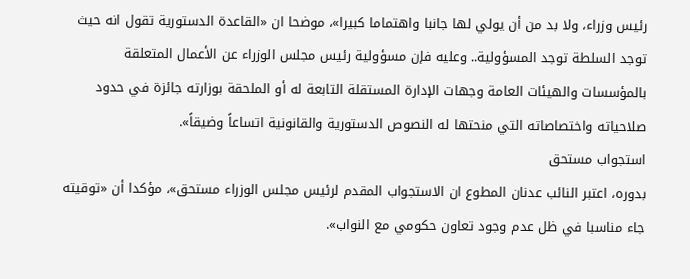رئيس وزراء، ولا بد من أن يولي لها جانبا واهتماما كبيرا»، موضحا ان «القاعدة الدستورية تقول انه حيث توجد السلطة توجد المسؤولية.. وعليه فإن مسؤولية رئيس مجلس الوزراء عن الأعمال المتعلقة بالمؤسسات والهيئات العامة وجهات الإدارة المستقلة التابعة له أو الملحقة بوزارته جائزة في حدود صلاحياته واختصاصاته التي منحتها له النصوص الدستورية والقانونية اتساعاً وضيقاً».
استجواب مستحق
بدوره، اعتبر النائب عدنان المطوع ان الاستجواب المقدم لرئيس مجلس الوزراء مستحق»، مؤكدا أن «توقيته جاء مناسبا في ظل عدم وجود تعاون حكومي مع النواب».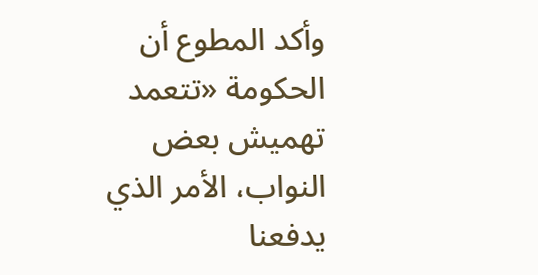وأكد المطوع أن الحكومة «تتعمد تهميش بعض النواب، الأمر الذي يدفعنا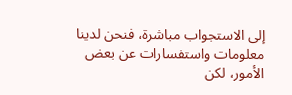إلى الاستجواب مباشرة، فنحن لدينا معلومات واستفسارات عن بعض الأمور، لكن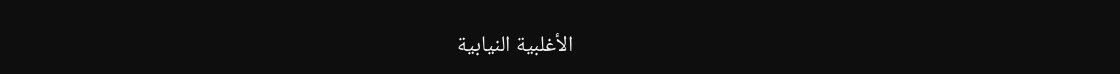الأغلبية النيابية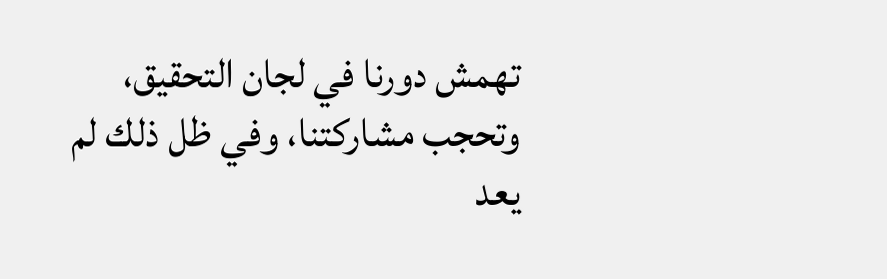تهمش دورنا في لجان التحقيق، وتحجب مشاركتنا، وفي ظل ذلك لم يعد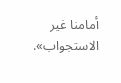أمامنا غير الاستجواب».